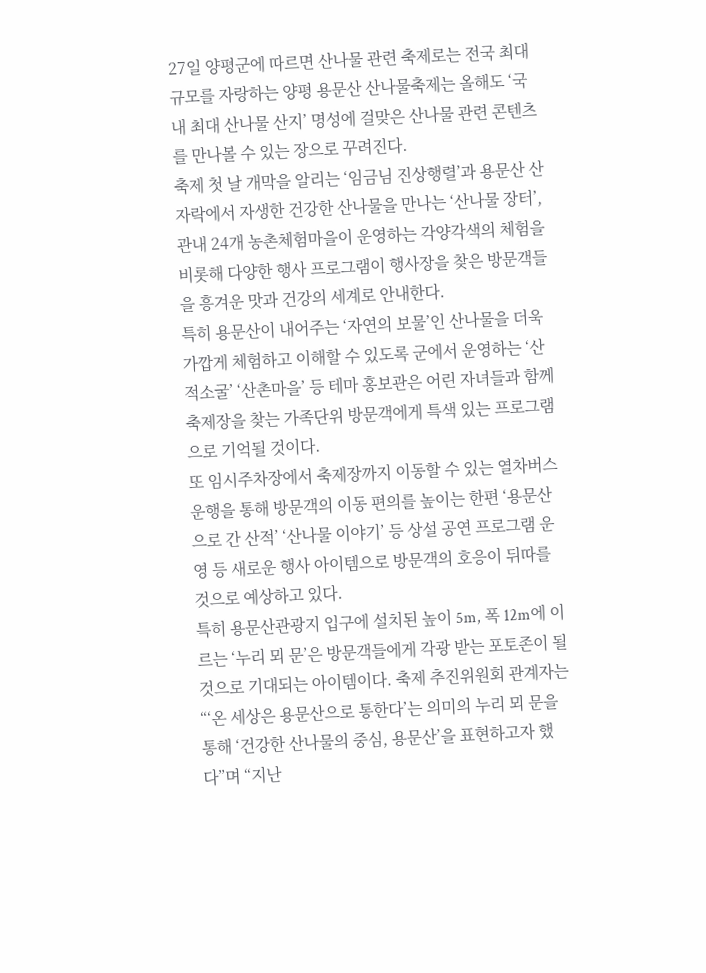27일 양평군에 따르면 산나물 관련 축제로는 전국 최대 규모를 자랑하는 양평 용문산 산나물축제는 올해도 ‘국내 최대 산나물 산지’ 명성에 걸맞은 산나물 관련 콘텐츠를 만나볼 수 있는 장으로 꾸려진다.
축제 첫 날 개막을 알리는 ‘임금님 진상행렬’과 용문산 산자락에서 자생한 건강한 산나물을 만나는 ‘산나물 장터’, 관내 24개 농촌체험마을이 운영하는 각양각색의 체험을 비롯해 다양한 행사 프로그램이 행사장을 찾은 방문객들을 흥겨운 맛과 건강의 세계로 안내한다.
특히 용문산이 내어주는 ‘자연의 보물’인 산나물을 더욱 가깝게 체험하고 이해할 수 있도록 군에서 운영하는 ‘산적소굴’ ‘산촌마을’ 등 테마 홍보관은 어린 자녀들과 함께 축제장을 찾는 가족단위 방문객에게 특색 있는 프로그램으로 기억될 것이다.
또 임시주차장에서 축제장까지 이동할 수 있는 열차버스 운행을 통해 방문객의 이동 편의를 높이는 한편 ‘용문산으로 간 산적’ ‘산나물 이야기’ 등 상설 공연 프로그램 운영 등 새로운 행사 아이템으로 방문객의 호응이 뒤따를 것으로 예상하고 있다.
특히 용문산관광지 입구에 설치된 높이 5m, 폭 12m에 이르는 ‘누리 뫼 문’은 방문객들에게 각광 받는 포토존이 될 것으로 기대되는 아이템이다. 축제 추진위원회 관계자는 “‘온 세상은 용문산으로 통한다’는 의미의 누리 뫼 문을 통해 ‘건강한 산나물의 중심, 용문산’을 표현하고자 했다”며 “지난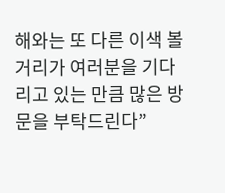해와는 또 다른 이색 볼거리가 여러분을 기다리고 있는 만큼 많은 방문을 부탁드린다”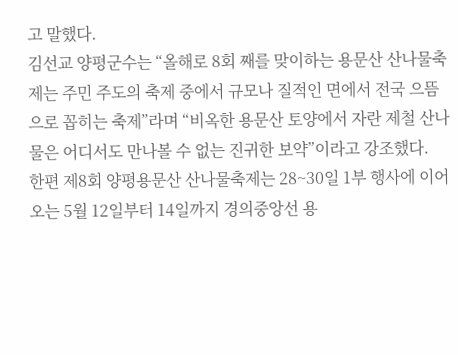고 말했다.
김선교 양평군수는 “올해로 8회 째를 맞이하는 용문산 산나물축제는 주민 주도의 축제 중에서 규모나 질적인 면에서 전국 으뜸으로 꼽히는 축제”라며 “비옥한 용문산 토양에서 자란 제철 산나물은 어디서도 만나볼 수 없는 진귀한 보약”이라고 강조했다.
한편 제8회 양평용문산 산나물축제는 28~30일 1부 행사에 이어 오는 5월 12일부터 14일까지 경의중앙선 용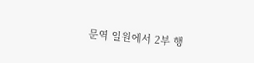문역 일원에서 2부 행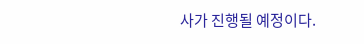사가 진행될 예정이다.